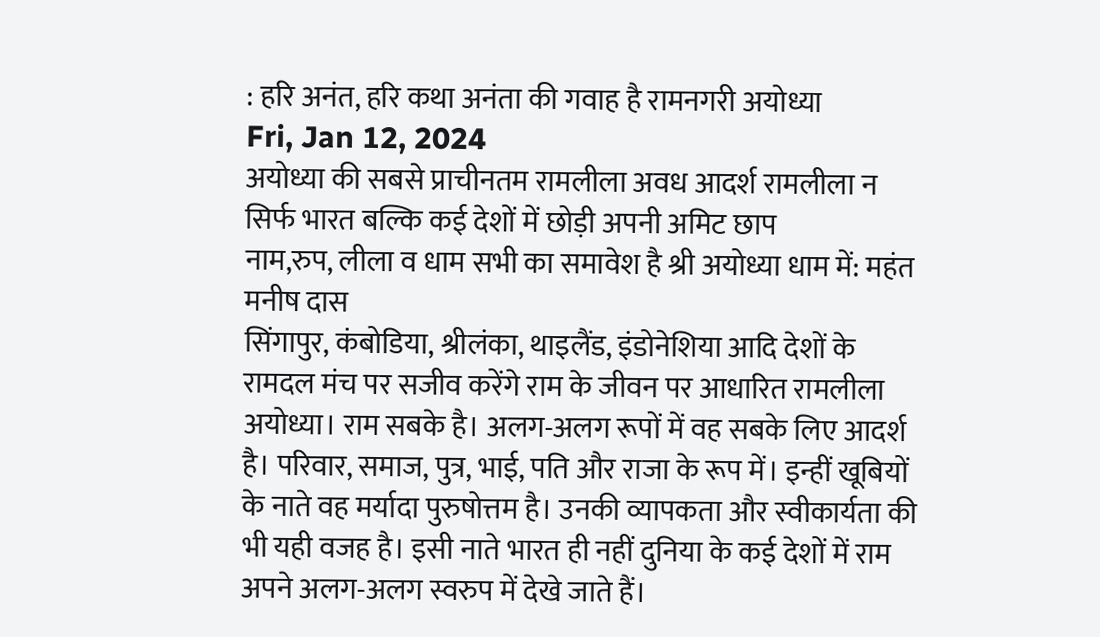: हरि अनंत, हरि कथा अनंता की गवाह है रामनगरी अयोध्या
Fri, Jan 12, 2024
अयोध्या की सबसे प्राचीनतम रामलीला अवध आदर्श रामलीला न सिर्फ भारत बल्कि कई देशों में छोड़ी अपनी अमिट छाप
नाम,रुप, लीला व धाम सभी का समावेश है श्री अयोध्या धाम में: महंत मनीष दास
सिंगापुर, कंबोडिया, श्रीलंका, थाइलैंड, इंडोनेशिया आदि देशों के रामदल मंच पर सजीव करेंगे राम के जीवन पर आधारित रामलीला
अयोध्या। राम सबके है। अलग-अलग रूपों में वह सबके लिए आदर्श है। परिवार, समाज, पुत्र, भाई, पति और राजा के रूप में। इन्हीं खूबियों के नाते वह मर्यादा पुरुषोत्तम है। उनकी व्यापकता और स्वीकार्यता की भी यही वजह है। इसी नाते भारत ही नहीं दुनिया के कई देशों में राम अपने अलग-अलग स्वरुप में देखे जाते हैं।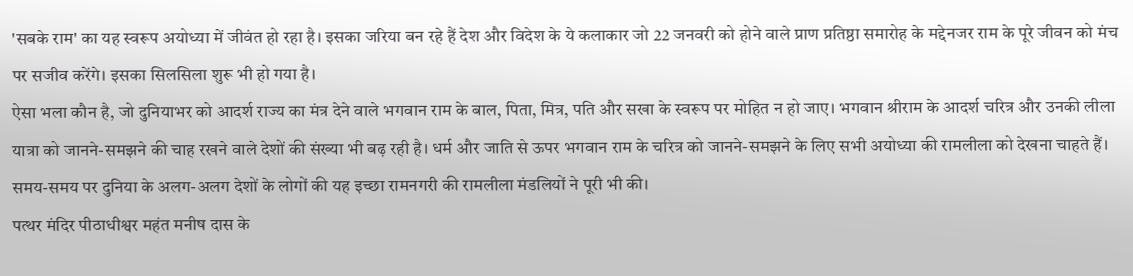'सबके राम' का यह स्वरूप अयोध्या में जीवंत हो रहा है। इसका जरिया बन रहे हैं देश और विदेश के ये कलाकार जो 22 जनवरी को होने वाले प्राण प्रतिष्ठा समारोह के मद्देनजर राम के पूरे जीवन को मंच पर सजीव करेंगे। इसका सिलसिला शुरू भी हो गया है।
ऐसा भला कौन है, जो दुनियाभर को आदर्श राज्य का मंत्र देने वाले भगवान राम के बाल, पिता, मित्र, पति और सखा के स्वरूप पर मोहित न हो जाए। भगवान श्रीराम के आदर्श चरित्र और उनकी लीला यात्रा को जानने-समझने की चाह रखने वाले देशों की संख्या भी बढ़ रही है। धर्म और जाति से ऊपर भगवान राम के चरित्र को जानने-समझने के लिए सभी अयोध्या की रामलीला को देखना चाहते हैं। समय-समय पर दुनिया के अलग-अलग देशों के लोगों की यह इच्छा रामनगरी की रामलीला मंडलियों ने पूरी भी की।
पत्थर मंदिर पीठाधीश्वर महंत मनीष दास के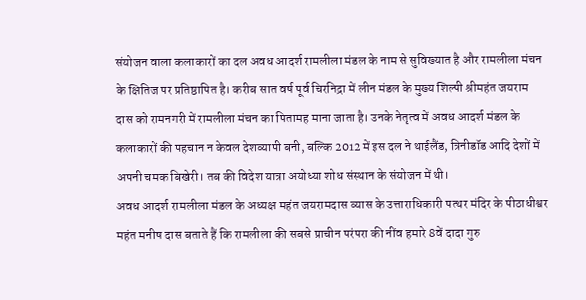संयोजन वाला कलाकारों का दल अवध आदर्श रामलीला मंडल के नाम से सुविख्यात है और रामलीला मंचन के क्षितिज पर प्रतिष्ठापित है। करीब सात वर्ष पूर्व चिरनिद्रा में लीन मंडल के मुख्य शिल्पी श्रीमहंत जयराम दास को रामनगरी में रामलीला मंचन का पितामह माना जाता है। उनके नेतृत्व में अवध आदर्श मंडल के कलाकारों की पहचान न केवल देशव्यापी बनी, बल्कि 2012 में इस दल ने थाईलैंड, त्रिनीडॉड आदि देशों में अपनी चमक बिखेरी। तब की विदेश यात्रा अयोध्या शोध संस्थान के संयोजन में थी।
अवध आदर्श रामलीला मंडल के अध्यक्ष महंत जयरामदास व्यास के उत्ताराधिकारी पत्थर मंदिर के पीठाधीश्वर महंत मनीष दास बताते हैं कि रामलीला की सबसे प्राचीन परंपरा की नींव हमारे 8वें दादा गुरु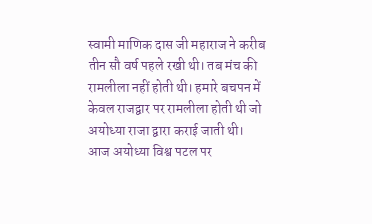स्वामी माणिक दास जी महाराज ने करीब तीन सौ वर्ष पहले रखी थी। तब मंच की रामलीला नहीं होती थी। हमारे बचपन में केवल राजद्वार पर रामलीला होती थी जो अयोध्या राजा द्वारा कराई जाती थी। आज अयोध्या विश्व पटल पर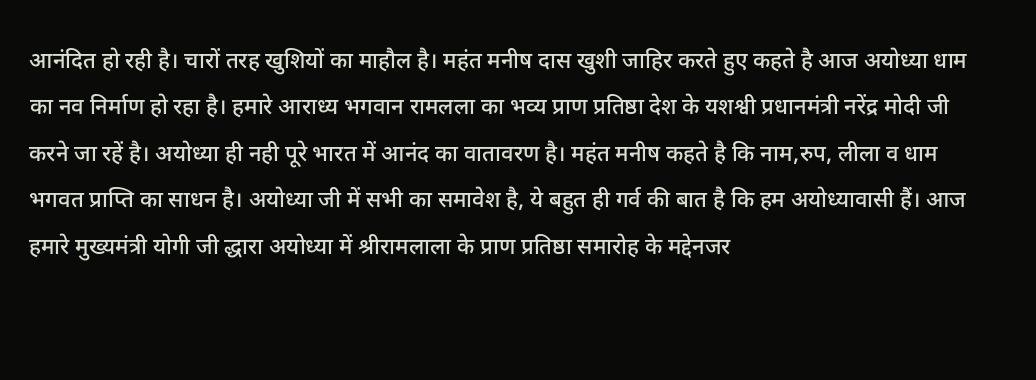आनंदित हो रही है। चारों तरह खुशियों का माहौल है। महंत मनीष दास खुशी जाहिर करते हुए कहते है आज अयोध्या धाम का नव निर्माण हो रहा है। हमारे आराध्य भगवान रामलला का भव्य प्राण प्रतिष्ठा देश के यशश्वी प्रधानमंत्री नरेंद्र मोदी जी करने जा रहें है। अयोध्या ही नही पूरे भारत में आनंद का वातावरण है। महंत मनीष कहते है कि नाम,रुप, लीला व धाम भगवत प्राप्ति का साधन है। अयोध्या जी में सभी का समावेश है, ये बहुत ही गर्व की बात है कि हम अयोध्यावासी हैं। आज हमारे मुख्यमंत्री योगी जी द्धारा अयोध्या में श्रीरामलाला के प्राण प्रतिष्ठा समारोह के मद्देनजर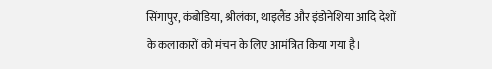सिंगापुर, कंबोडिया, श्रीलंका, थाइलैंड और इंडोनेशिया आदि देशों के कलाकारों को मंचन के लिए आमंत्रित किया गया है।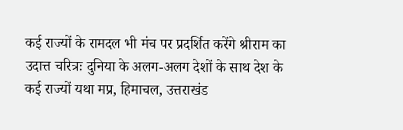कई राज्यों के रामदल भी मंच पर प्रदर्शित करेंगे श्रीराम का उदात्त चरित्रः दुनिया के अलग-अलग देशों के साथ देश के कई राज्यों यथा मप्र, हिमाचल, उत्तराखंड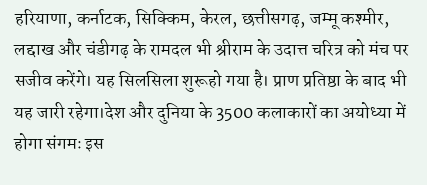हरियाणा, कर्नाटक, सिक्किम, केरल, छत्तीसगढ़, जम्मू कश्मीर, लद्दाख और चंडीगढ़ के रामदल भी श्रीराम के उदात्त चरित्र को मंच पर सजीव करेंगे। यह सिलसिला शुरूहो गया है। प्राण प्रतिष्ठा के बाद भी यह जारी रहेगा।देश और दुनिया के 3500 कलाकारों का अयोध्या में होगा संगमः इस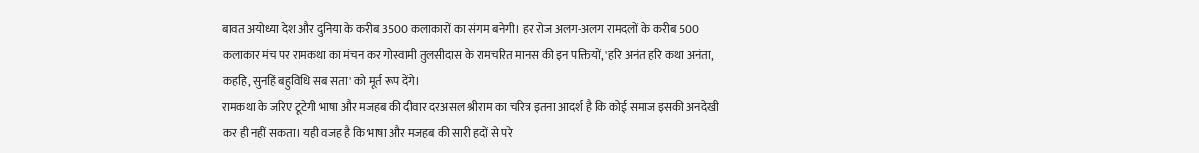बावत अयोध्या देश और दुनिया के करीब 3500 कलाकारों का संगम बनेगी। हर रोज अलग-अलग रामदलों के करीब 500 कलाकार मंच पर रामकथा का मंचन कर गोस्वामी तुलसीदास के रामचरित मानस की इन पक्तियों, 'हरि अनंत हरि कथा अनंता, कहहि, सुनहिं बहुविधि सब सता' को मूर्त रूप देंगे।
रामकथा के जरिए टूटेगी भाषा और मजहब की दीवार दरअसल श्रीराम का चरित्र इतना आदर्श है कि कोई समाज इसकी अनदेखी कर ही नहीं सकता। यही वजह है कि भाषा और मजहब की सारी हदों से परे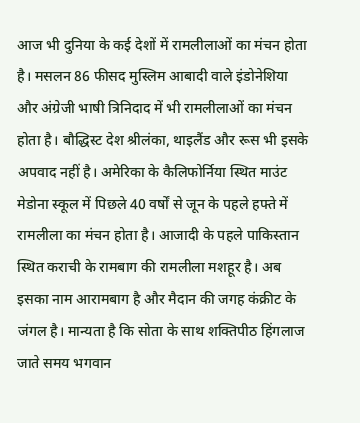आज भी दुनिया के कई देशों में रामलीलाओं का मंचन होता है। मसलन 86 फीसद मुस्लिम आबादी वाले इंडोनेशिया और अंग्रेजी भाषी त्रिनिदाद में भी रामलीलाओं का मंचन होता है। बौद्धिस्ट देश श्रीलंका, थाइलैंड और रूस भी इसके अपवाद नहीं है। अमेरिका के कैलिफोर्निया स्थित माउंट मेडोना स्कूल में पिछले 40 वर्षों से जून के पहले हफ्ते में रामलीला का मंचन होता है। आजादी के पहले पाकिस्तान स्थित कराची के रामबाग की रामलीला मशहूर है। अब इसका नाम आरामबाग है और मैदान की जगह कंक्रीट के जंगल है। मान्यता है कि सोता के साथ शक्तिपीठ हिंगलाज जाते समय भगवान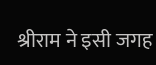श्रीराम ने इसी जगह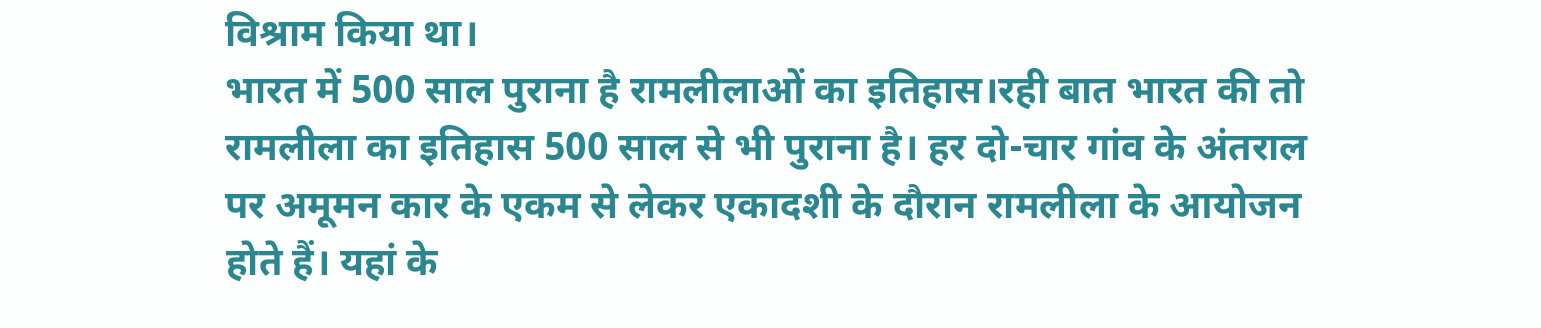विश्राम किया था।
भारत में 500 साल पुराना है रामलीलाओं का इतिहास।रही बात भारत की तो रामलीला का इतिहास 500 साल से भी पुराना है। हर दो-चार गांव के अंतराल पर अमूमन कार के एकम से लेकर एकादशी के दौरान रामलीला के आयोजन होते हैं। यहां के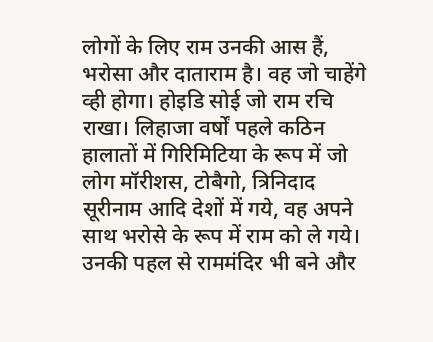लोगों के लिए राम उनकी आस हैं, भरोसा और दाताराम है। वह जो चाहेंगे व्ही होगा। होइडि सोई जो राम रचि राखा। लिहाजा वर्षों पहले कठिन हालातों में गिरिमिटिया के रूप में जो लोग मॉरीशस, टोबैगो, त्रिनिदाद सूरीनाम आदि देशों में गये, वह अपने साथ भरोसे के रूप में राम को ले गये। उनकी पहल से राममंदिर भी बने और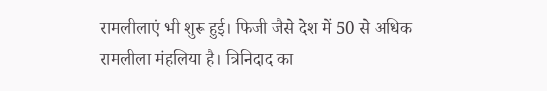रामलीलाएं भी शुरू हुई। फिजी जैसे देश में 50 से अधिक रामलीला मंहलिया है। त्रिनिदाद का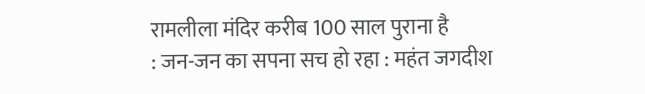रामलीला मंदिर करीब 100 साल पुराना है
: जन-जन का सपना सच हो रहा : महंत जगदीश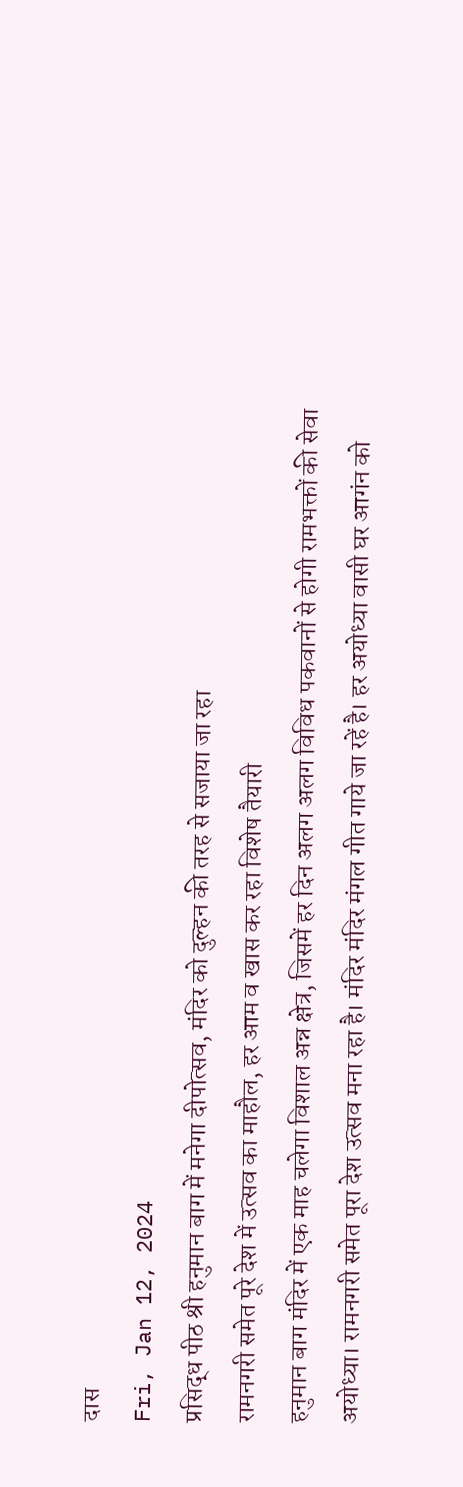दास
Fri, Jan 12, 2024
प्रसिद्ध पीठ श्री हनुमान बाग में मनेगा दीपोत्सव, मंदिर को दुल्हन की तरह से सजाया जा रहा
रामनगरी समेत पूरे देश में उत्सव का माहौल, हर आम व खास कर रहा विशेष तैयारी
हनुमान बाग मंदिर में एक माह चलेगा विशाल अन्न क्षेत्र, जिसमें हर दिन अलग अलग विविध पकवानों से होगी रामभक्तों की सेवा
अयोध्या। रामनगरी समेत पूरा देश उत्सव मना रहा है। मंदिर मंदिर मंगल गीत गाये जा रहें है। हर अयोध्या वासी घर आगंन को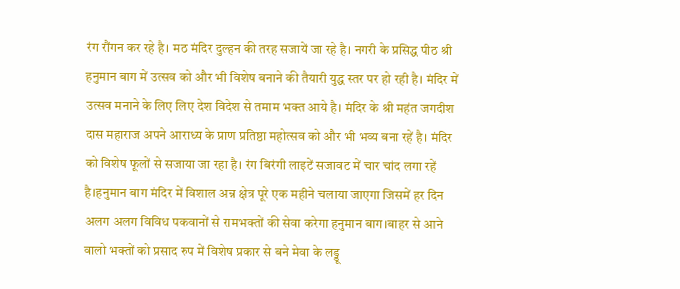रंग रौंगन कर रहे है। मठ मंदिर दुल्हन की तरह सजायें जा रहे है। नगरी के प्रसिद्ध पीठ श्री हनुमान बाग में उत्सव को और भी विशेष बनाने की तैयारी युद्ध स्तर पर हो रही है। मंदिर में उत्सव मनाने के लिए लिए देश विदेश से तमाम भक्त आये है। मंदिर के श्री महंत जगदीश दास महाराज अपने आराध्य के प्राण प्रतिष्ठा महोत्सव को और भी भव्य बना रहें है। मंदिर को विशेष फूलों से सजाया जा रहा है। रंग बिरंगी लाइटें सजावट में चार चांद लगा रहें है।हनुमान बाग मंदिर में विशाल अन्न क्षेत्र पूरे एक महीने चलाया जाएगा जिसमें हर दिन अलग अलग विविध पकवानों से रामभक्तों की सेवा करेगा हनुमान बाग।बाहर से आने वालो भक्तों को प्रसाद रुप में विशेष प्रकार से बने मेवा के लड्डू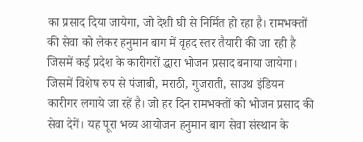का प्रसाद दिया जायेगा, जो देशी घी से निर्मित हो रहा है। रामभक्तों की सेवा को लेकर हनुमान बाग में वृहद स्तर तैयारी की जा रही है जिसमें कई प्रदेश के कारीगरों द्धारा भोजन प्रसाद बनाया जायेगा। जिसमें विशेष रुप से पंजाबी, मराठी, गुजराती, साउथ इंडियन कारीगर लगाये जा रहें है। जो हर दिन रामभक्तों को भोजन प्रसाद की सेवा देगें। यह पूरा भव्य आयोजन हनुमान बाग सेवा संस्थान के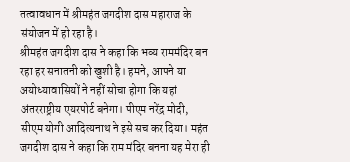तत्वावधान में श्रीमहंत जगदीश दास महाराज के संयोजन में हो रहा है।
श्रीमहंत जगदीश दास ने कहा कि भव्य राममंदिर बन रहा हर सनातनी को खुशी है। हमने, आपने या अयोध्यावासियों ने नहीं सोचा होगा कि यहां अंतरराष्ट्रीय एयरपोर्ट बनेगा। पीएम नरेंद्र मोदी, सीएम योगी आदित्यनाथ ने इसे सच कर दिया। महंत जगदीश दास ने कहा कि राम मंदिर बनना यह मेरा ही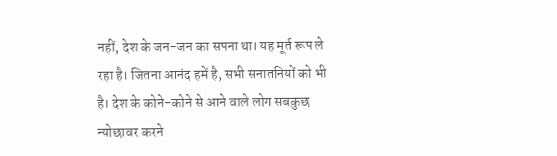नहीं, देश के जन-जन का सपना था। यह मूर्त रूप ले रहा है। जितना आनंद हमें है, सभी सनातनियों को भी है। देश के कोने-कोने से आने वाले लोग सबकुछ न्योछावर करने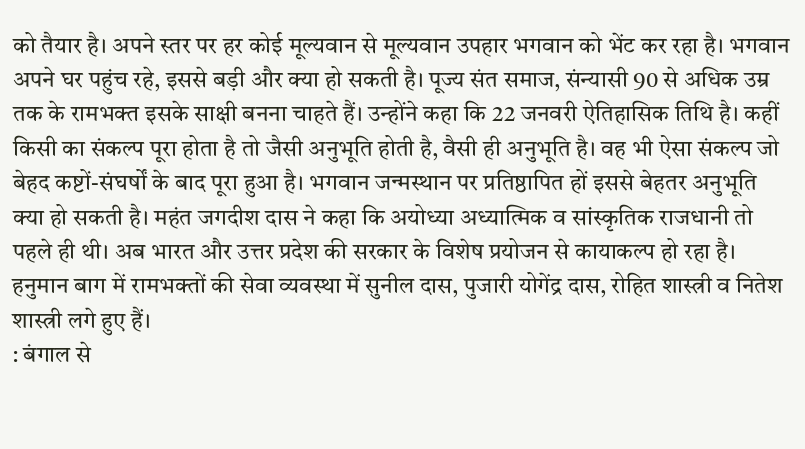को तैयार है। अपने स्तर पर हर कोई मूल्यवान से मूल्यवान उपहार भगवान को भेंट कर रहा है। भगवान अपने घर पहुंच रहे, इससे बड़ी और क्या हो सकती है। पूज्य संत समाज, संन्यासी 90 से अधिक उम्र तक के रामभक्त इसके साक्षी बनना चाहते हैं। उन्होंने कहा कि 22 जनवरी ऐतिहासिक तिथि है। कहीं किसी का संकल्प पूरा होता है तो जैसी अनुभूति होती है, वैसी ही अनुभूति है। वह भी ऐसा संकल्प जो बेहद कष्टों-संघर्षों के बाद पूरा हुआ है। भगवान जन्मस्थान पर प्रतिष्ठापित हों इससे बेहतर अनुभूति क्या हो सकती है। महंत जगदीश दास ने कहा कि अयोध्या अध्यात्मिक व सांस्कृतिक राजधानी तो पहले ही थी। अब भारत और उत्तर प्रदेश की सरकार के विशेष प्रयोजन से कायाकल्प हो रहा है। हनुमान बाग में रामभक्तों की सेवा व्यवस्था में सुनील दास, पुजारी योगेंद्र दास, रोहित शास्त्री व नितेश शास्त्री लगे हुए हैं।
: बंगाल से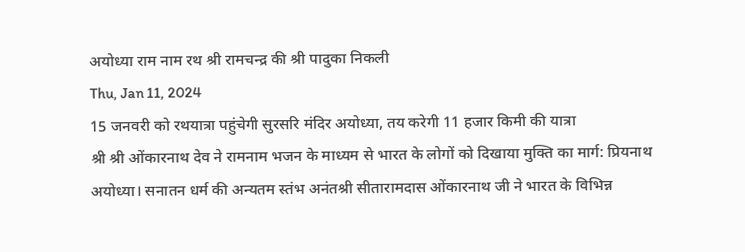अयोध्या राम नाम रथ श्री रामचन्द्र की श्री पादुका निकली
Thu, Jan 11, 2024
15 जनवरी को रथयात्रा पहुंचेगी सुरसरि मंदिर अयोध्या, तय करेगी 11 हजार किमी की यात्रा
श्री श्री ओंकारनाथ देव ने रामनाम भजन के माध्यम से भारत के लोगों को दिखाया मुक्ति का मार्ग: प्रियनाथ
अयोध्या। सनातन धर्म की अन्यतम स्तंभ अनंतश्री सीतारामदास ओंकारनाथ जी ने भारत के विभिन्न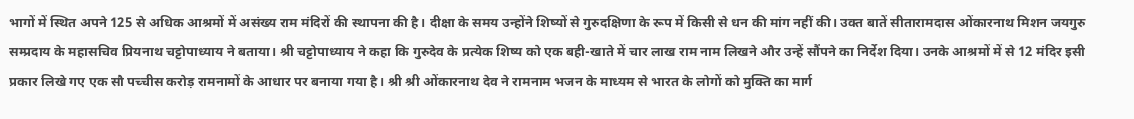भागों में स्थित अपने 125 से अधिक आश्रमों में असंख्य राम मंदिरों की स्थापना की है। दीक्षा के समय उन्होंने शिष्यों से गुरुदक्षिणा के रूप में किसी से धन की मांग नहीं की। उक्त बातें सीतारामदास ओंकारनाथ मिशन जयगुरु सम्प्रदाय के महासचिव प्रियनाथ चट्टोपाध्याय ने बताया। श्री चट्टोपाध्याय ने कहा कि गुरुदेव के प्रत्येक शिष्य को एक बही-खाते में चार लाख राम नाम लिखने और उन्हें सौंपने का निर्देश दिया। उनके आश्रमों में से 12 मंदिर इसी प्रकार लिखे गए एक सौ पच्चीस करोड़ रामनामों के आधार पर बनाया गया है। श्री श्री ओंकारनाथ देव ने रामनाम भजन के माध्यम से भारत के लोगों को मुक्ति का मार्ग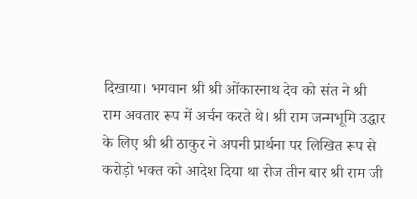दिखाया। भगवान श्री श्री ओंकारनाथ देव को संत ने श्री राम अवतार रूप में अर्चन करते थे। श्री राम जन्मभूमि उद्धार के लिए श्री श्री ठाकुर ने अपनी प्रार्थना पर लिखित रूप से करोड़ो भक्त को आदेश दिया था रोज तीन बार श्री राम जी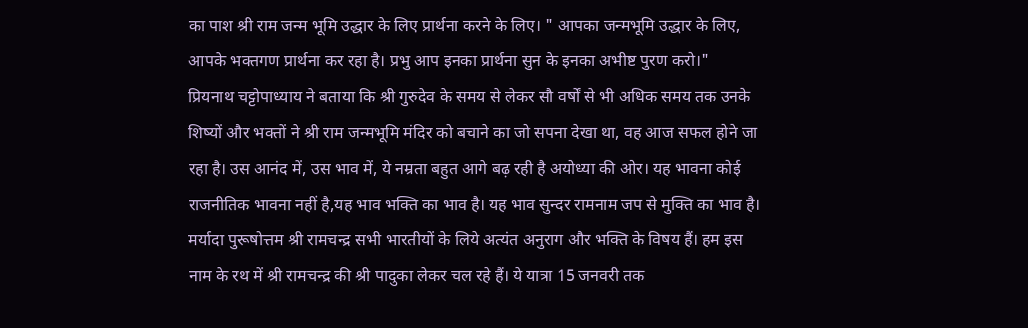का पाश श्री राम जन्म भूमि उद्धार के लिए प्रार्थना करने के लिए। " आपका जन्मभूमि उद्धार के लिए, आपके भक्तगण प्रार्थना कर रहा है। प्रभु आप इनका प्रार्थना सुन के इनका अभीष्ट पुरण करो।"
प्रियनाथ चट्टोपाध्याय ने बताया कि श्री गुरुदेव के समय से लेकर सौ वर्षों से भी अधिक समय तक उनके शिष्यों और भक्तों ने श्री राम जन्मभूमि मंदिर को बचाने का जो सपना देखा था, वह आज सफल होने जा रहा है। उस आनंद में, उस भाव में, ये नम्रता बहुत आगे बढ़ रही है अयोध्या की ओर। यह भावना कोई राजनीतिक भावना नहीं है,यह भाव भक्ति का भाव है। यह भाव सुन्दर रामनाम जप से मुक्ति का भाव है। मर्यादा पुरूषोत्तम श्री रामचन्द्र सभी भारतीयों के लिये अत्यंत अनुराग और भक्ति के विषय हैं। हम इस नाम के रथ में श्री रामचन्द्र की श्री पादुका लेकर चल रहे हैं। ये यात्रा 15 जनवरी तक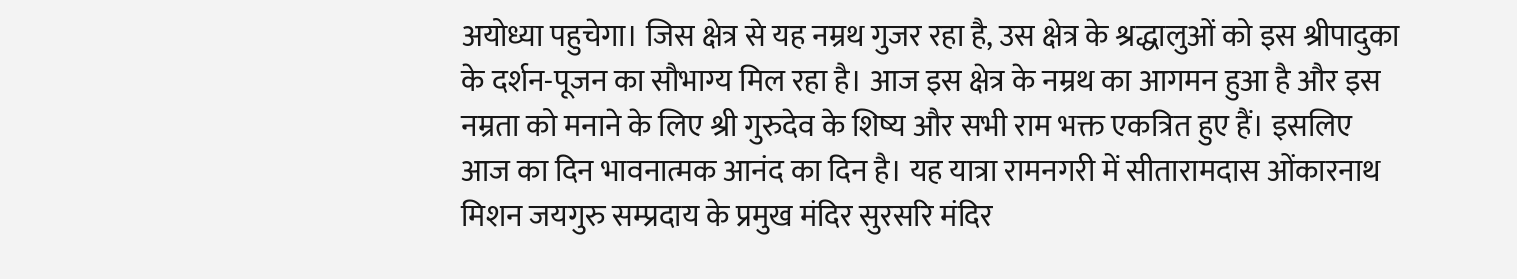अयोध्या पहुचेगा। जिस क्षेत्र से यह नम्रथ गुजर रहा है, उस क्षेत्र के श्रद्धालुओं को इस श्रीपादुका के दर्शन-पूजन का सौभाग्य मिल रहा है। आज इस क्षेत्र के नम्रथ का आगमन हुआ है और इस नम्रता को मनाने के लिए श्री गुरुदेव के शिष्य और सभी राम भक्त एकत्रित हुए हैं। इसलिए आज का दिन भावनात्मक आनंद का दिन है। यह यात्रा रामनगरी में सीतारामदास ओंकारनाथ मिशन जयगुरु सम्प्रदाय के प्रमुख मंदिर सुरसरि मंदिर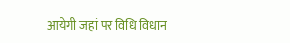आयेगी जहां पर विधि विधान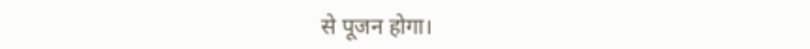से पूजन होगा।